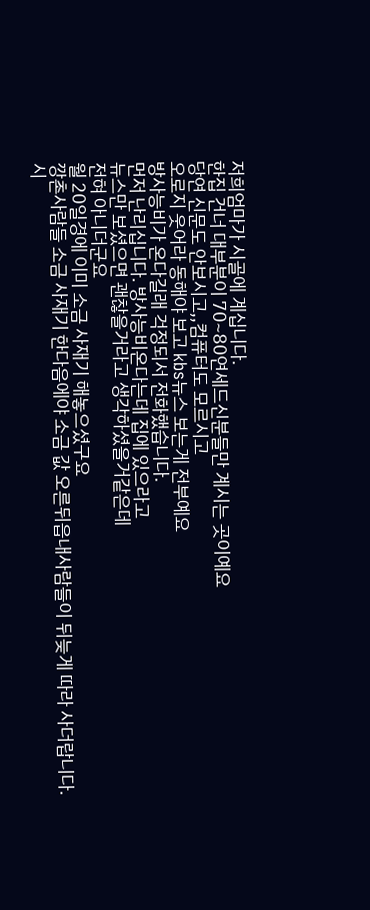저희엄마가 시골에 계십니다.
한집 건너 대부분이 70~80연세드신분들만 계시는 곳이예요
당연 신문도 안보시고,,컴퓨터도 모르시고
오로지 웃어라 동해야 보고 kbs뉴스 보는게 전부예요
방사능비가 온다길래 걱정되서 전화했습니다.
먼저 난리십니다. 방사능비온다는데 집에 있으라고
뉴스만 보셨으면 괜찮을거라고 생각하셨을거같은데
전혀 아니더군요
월 20일경에 이미 소금 사재기 해놓으셨구요
깡촌사람들 소금 사재기 한다음에야 소금 값 오른뒤읍내사람들이 뒤늦게 따라 사더랍니다.
시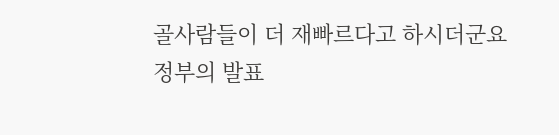골사람들이 더 재빠르다고 하시더군요
정부의 발표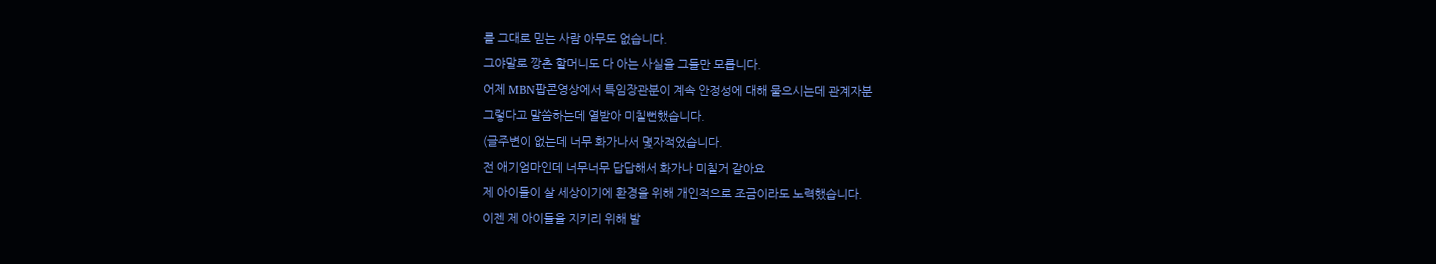를 그대로 믿는 사람 아무도 없습니다.
그야말로 깡촌 할머니도 다 아는 사실을 그들만 모릅니다.
어제 MBN팝콘영상에서 특임장관분이 계속 안정성에 대해 물으시는데 관계자분
그렇다고 말씀하는데 열받아 미칠뻔했습니다.
(글주변이 없는데 너무 화가나서 몇자적었습니다.
전 애기엄마인데 너무너무 답답해서 화가나 미칠거 같아요
제 아이들이 살 세상이기에 환경을 위해 개인적으로 조금이라도 노력했습니다.
이젠 제 아이들을 지키리 위해 발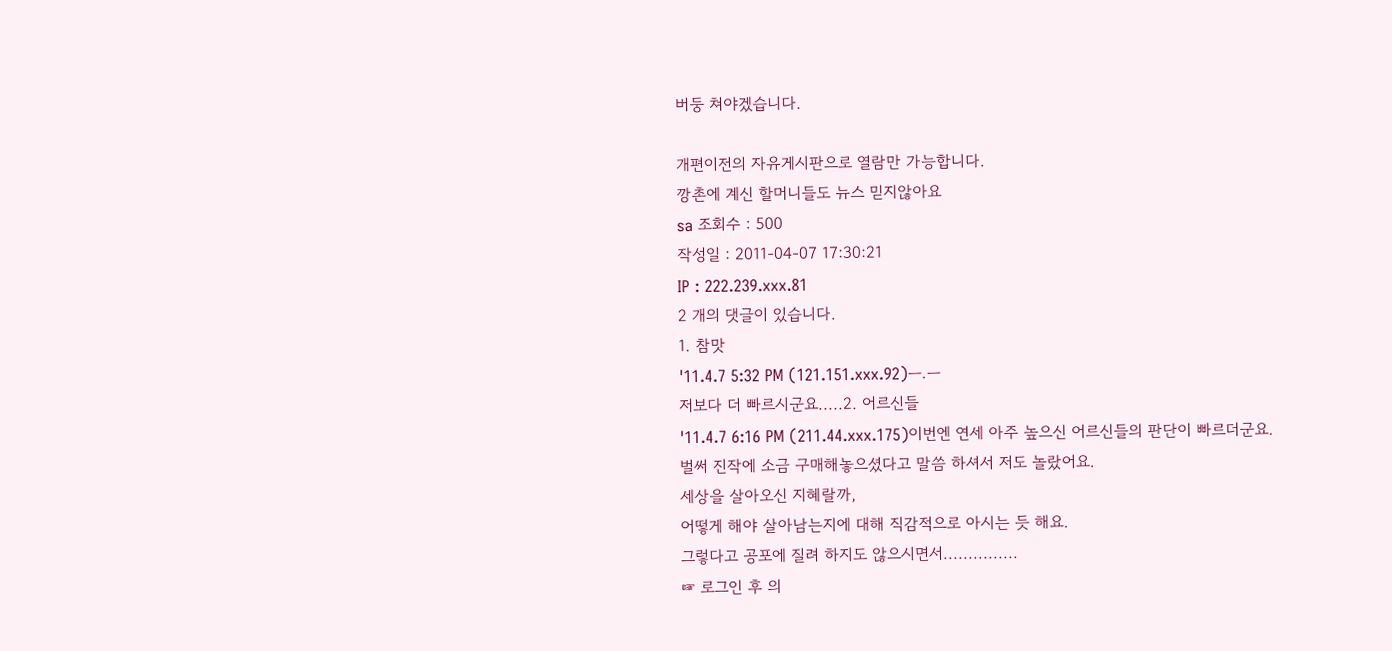버둥 쳐야겠습니다.

개편이전의 자유게시판으로 열람만 가능합니다.
깡촌에 계신 할머니들도 뉴스 믿지않아요
sa 조회수 : 500
작성일 : 2011-04-07 17:30:21
IP : 222.239.xxx.81
2 개의 댓글이 있습니다.
1. 참맛
'11.4.7 5:32 PM (121.151.xxx.92)ㅡ.ㅡ
저보다 더 빠르시군요.....2. 어르신들
'11.4.7 6:16 PM (211.44.xxx.175)이번엔 연세 아주 높으신 어르신들의 판단이 빠르더군요.
벌써 진작에 소금 구매해놓으셨다고 말씀 하셔서 저도 놀랐어요.
세상을 살아오신 지혜랄까,
어떻게 해야 살아남는지에 대해 직감적으로 아시는 듯 해요.
그렇다고 공포에 질려 하지도 않으시면서...............
☞ 로그인 후 의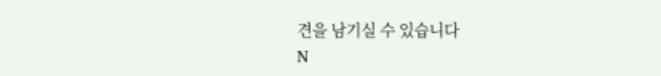견을 남기실 수 있습니다
N